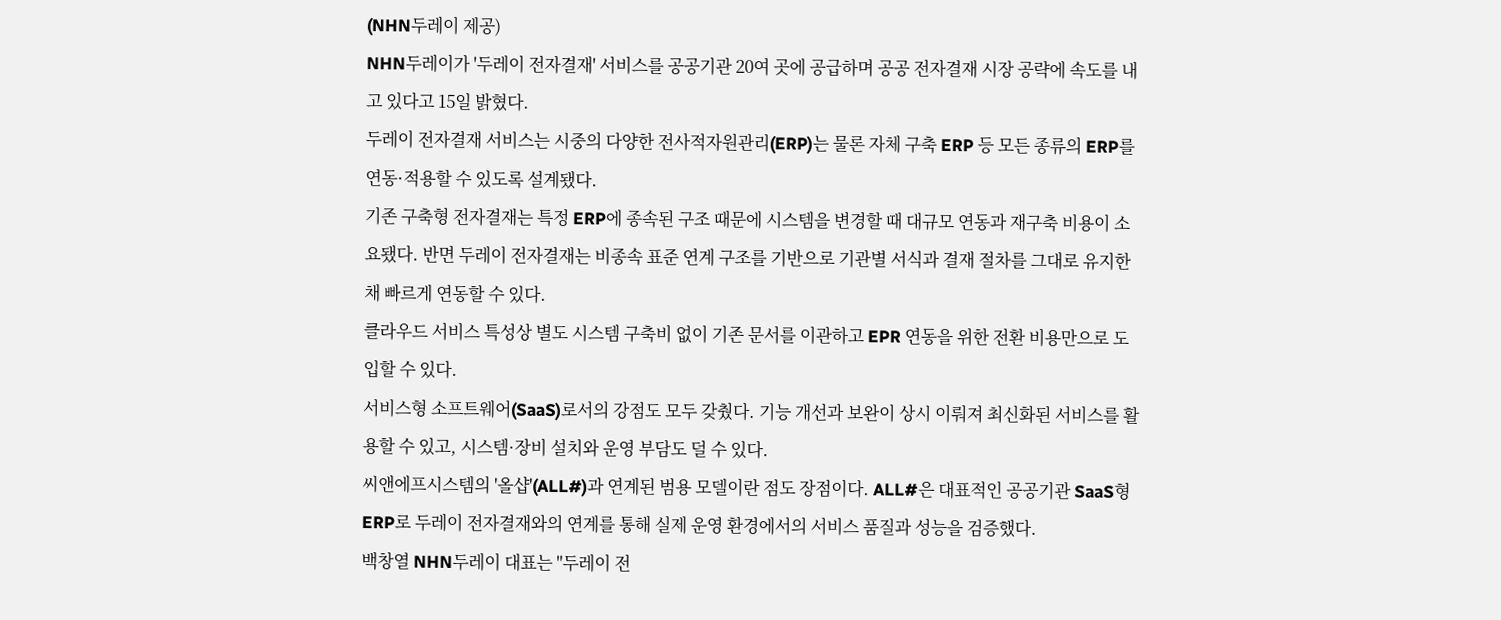(NHN두레이 제공)
NHN두레이가 '두레이 전자결재' 서비스를 공공기관 20여 곳에 공급하며 공공 전자결재 시장 공략에 속도를 내고 있다고 15일 밝혔다.
두레이 전자결재 서비스는 시중의 다양한 전사적자원관리(ERP)는 물론 자체 구축 ERP 등 모든 종류의 ERP를 연동·적용할 수 있도록 설계됐다.
기존 구축형 전자결재는 특정 ERP에 종속된 구조 때문에 시스템을 변경할 때 대규모 연동과 재구축 비용이 소요됐다. 반면 두레이 전자결재는 비종속 표준 연계 구조를 기반으로 기관별 서식과 결재 절차를 그대로 유지한 채 빠르게 연동할 수 있다.
클라우드 서비스 특성상 별도 시스템 구축비 없이 기존 문서를 이관하고 EPR 연동을 위한 전환 비용만으로 도입할 수 있다.
서비스형 소프트웨어(SaaS)로서의 강점도 모두 갖췄다. 기능 개선과 보완이 상시 이뤄져 최신화된 서비스를 활용할 수 있고, 시스템·장비 설치와 운영 부담도 덜 수 있다.
씨앤에프시스템의 '올샵'(ALL#)과 연계된 범용 모델이란 점도 장점이다. ALL#은 대표적인 공공기관 SaaS형 ERP로 두레이 전자결재와의 연계를 통해 실제 운영 환경에서의 서비스 품질과 성능을 검증했다.
백창열 NHN두레이 대표는 "두레이 전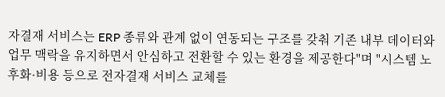자결재 서비스는 ERP 종류와 관계 없이 연동되는 구조를 갖춰 기존 내부 데이터와 업무 맥락을 유지하면서 안심하고 전환할 수 있는 환경을 제공한다"며 "시스템 노후화·비용 등으로 전자결재 서비스 교체를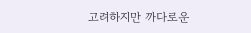고려하지만 까다로운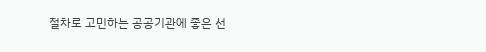절차로 고민하는 공공기관에 좋은 선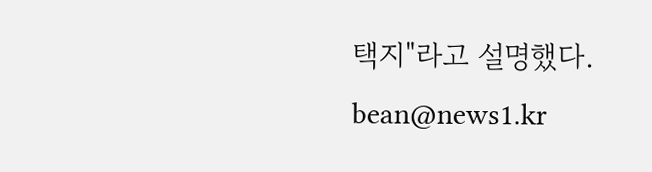택지"라고 설명했다.
bean@news1.kr